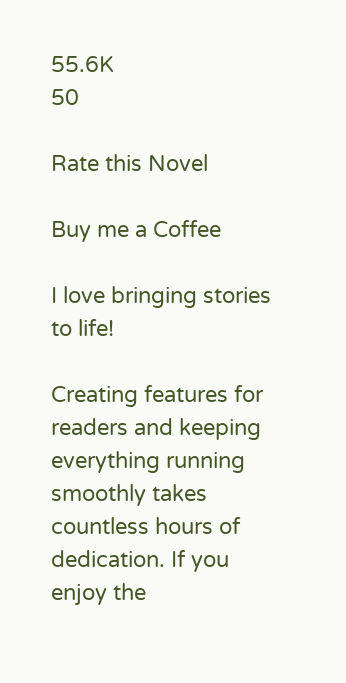55.6K
50

Rate this Novel

Buy me a Coffee

I love bringing stories to life!

Creating features for readers and keeping everything running smoothly takes countless hours of dedication. If you enjoy the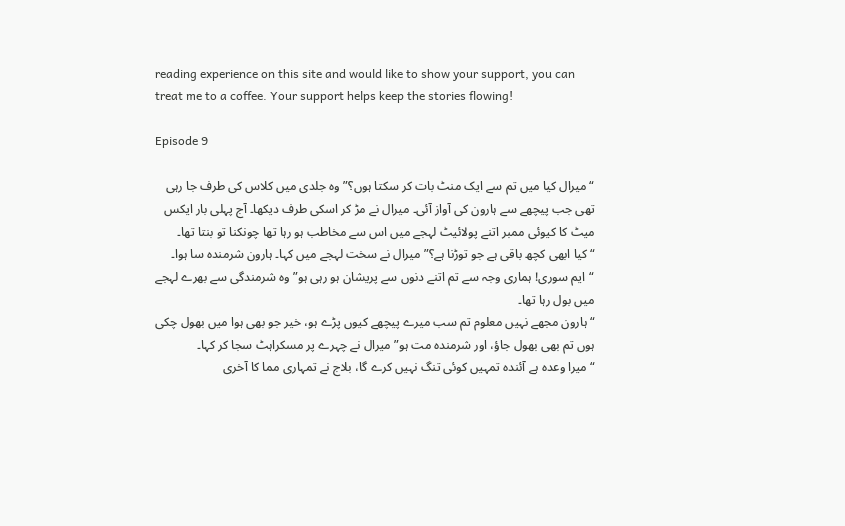reading experience on this site and would like to show your support, you can treat me to a coffee. Your support helps keep the stories flowing!

Episode 9

“میرال کیا میں تم سے ایک منٹ بات کر سکتا ہوں؟” وہ جلدی میں کلاس کی طرف جا رہی تھی جب پیچھے سے ہارون کی آواز آئی۔ میرال نے مڑ کر اسکی طرف دیکھا۔ آج پہلی بار ایکس میٹ کا کیوئی ممبر اتنے پولائیٹ لہجے میں اس سے مخاطب ہو رہا تھا چونکنا تو بنتا تھا۔
“کیا ابھی کچھ باقی ہے جو توڑنا ہے؟” میرال نے سخت لہجے میں کہا۔ ہارون شرمندہ سا ہوا۔
“ایم سوری! ہماری وجہ سے تم اتنے دنوں سے پریشان ہو رہی ہو” وہ شرمندگی سے بھرے لہجے میں بول رہا تھا۔
“ہارون مجھے نہیں معلوم تم سب میرے پیچھے کیوں پڑے ہو، خیر جو بھی ہوا میں بھول چکی ہوں تم بھی بھول جاؤ، اور شرمندہ مت ہو” میرال نے چہرے پر مسکراہٹ سجا کر کہا۔
“میرا وعدہ ہے آئندہ تمہیں کوئی تنگ نہیں کرے گا، بلاج نے تمہاری مما کا آخری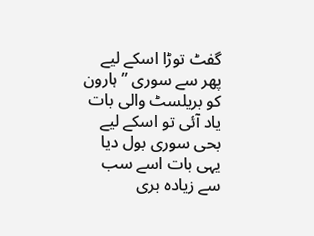گفٹ توڑا اسکے لیے پھر سے سوری ” ہارون کو بریلسٹ والی بات یاد آئی تو اسکے لیے بحی سوری بول دیا یہی بات اسے سب سے زیادہ بری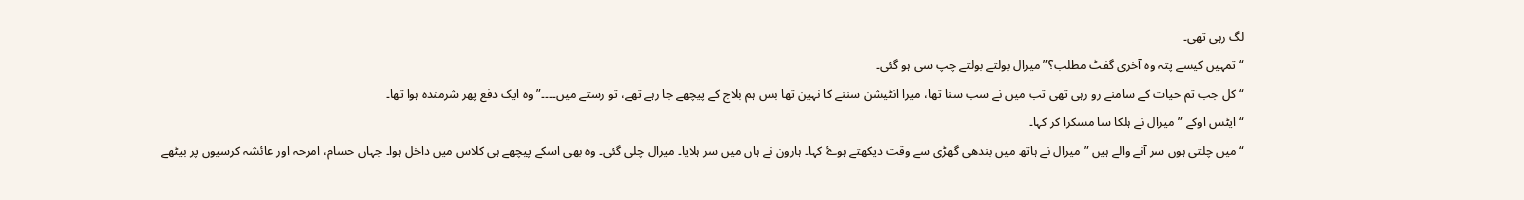لگ رہی تھی۔
“تمہیں کیسے پتہ وہ آخری گفٹ مطلب؟” میرال بولتے بولتے چپ سی ہو گئی۔
“کل جب تم حیات کے سامنے رو رہی تھی تب میں نے سب سنا تھا، میرا انٹیشن سننے کا نہین تھا بس ہم بلاج کے پیچھے جا رہے تھے، تو رستے میں۔۔۔۔” وہ ایک دفع پھر شرمندہ ہوا تھا۔
“ایٹس اوکے ” میرال نے ہلکا سا مسکرا کر کہا۔
“میں چلتی ہوں سر آنے والے ہیں ” میرال نے ہاتھ میں بندھی گھڑی سے وقت دیکھتے ہوۓ کہا۔ ہارون نے ہاں میں سر ہلایا۔ میرال چلی گئی۔ وہ بھی اسکے پیچھے ہی کلاس میں داخل ہوا۔ جہاں حسام، امرحہ اور عائشہ کرسیوں پر بیٹھے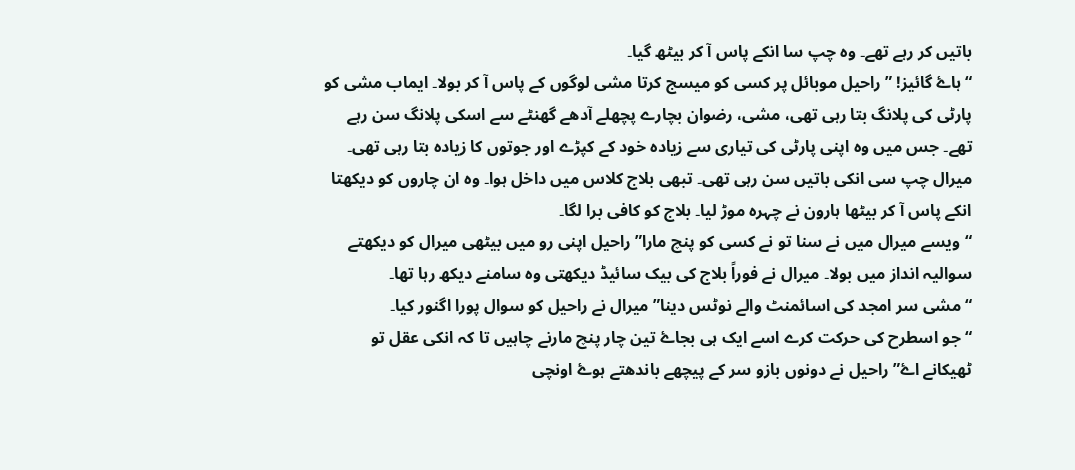باتیں کر رہے تھے۔ وہ چپ سا انکے پاس آ کر بیٹھ گیا۔
“ہاۓ گائیز! ” راحیل موبائل پر کسی کو میسج کرتا مشی لوگوں کے پاس آ کر بولا۔ ایماب مشی کو پارٹی کی پلانگ بتا رہی تھی، مشی، رضوان بچارے پچھلے آدھے گھنٹے سے اسکی پلانگ سن رہے تھے۔ جس میں وہ اپنی پارٹی کی تیاری سے زیادہ خود کے کپڑے اور جوتوں کا زیادہ بتا رہی تھی۔ میرال چپ سی انکی باتیں سن رہی تھی۔ تبھی بلاج کلاس میں داخل ہوا۔ وہ ان چاروں کو دیکھتا انکے پاس آ کر بیٹھا ہارون نے چہرہ موڑ لیا۔ بلاج کو کافی برا لگا۔
“ویسے میرال میں نے سنا تو نے کسی کو پنچ مارا” راحیل اپنی رو میں بیٹھی میرال کو دیکھتے سوالیہ انداز میں بولا۔ میرال نے فوراً بلاج کی بیک سائیڈ دیکھتی وہ سامنے دیکھ رہا تھا۔
“مشی سر امجد کی اسائمنٹ والے نوٹس دینا” میرال نے راحیل کو سوال پورا اگنور کیا۔
“جو اسطرح کی حرکت کرے اسے ایک ہی بجاۓ تین چار پنچ مارنے چاہیں تا کہ انکی عقل تو ٹھیکانے اۓ” راحیل نے دونوں بازو سر کے پیچھے باندھتے ہوۓ اونچی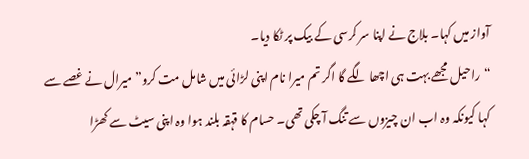آواز میں کہا۔ بلاج نے اپنا سر کرسی کے بیک پر ٹکا دیا۔
“راحیل مجھے بہت ہی اچھا لگے گا اگر تم میرا نام اپنی لڑائی میں شامل مت کرو” میرال نے غصے سے کہا کیونکہ وہ اب ان چیزوں سے تنگ آ چکی تھی۔ حسام کا قہقہ بلند ہوا وہ اپنی سیٹ سے کھڑا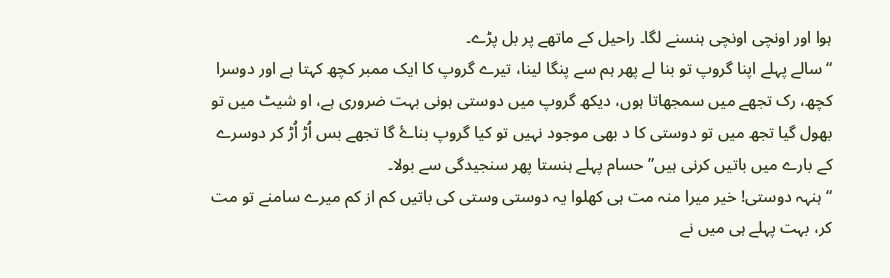ہوا اور اونچی اونچی ہنسنے لگا۔ راحیل کے ماتھے پر بل پڑے۔
“سالے پہلے اپنا گروپ تو بنا لے پھر ہم سے پنگا لینا، تیرے گروپ کا ایک ممبر کچھ کہتا ہے اور دوسرا کچھ، رک تجھے میں سمجھاتا ہوں، دیکھ گروپ میں دوستی ہونی بہت ضروری ہے، او شیٹ میں تو بھول گیا تجھ میں تو دوستی کا د بھی موجود نہیں تو کیا گروپ بناۓ گا تجھے بس اُڑ اُڑ کر دوسرے کے بارے میں باتیں کرنی ہیں” حسام پہلے ہنستا پھر سنجیدگی سے بولا۔
“ہنہہ دوستی! خیر میرا منہ مت ہی کھلوا یہ دوستی وستی کی باتیں کم از کم میرے سامنے تو مت کر، بہت پہلے ہی میں نے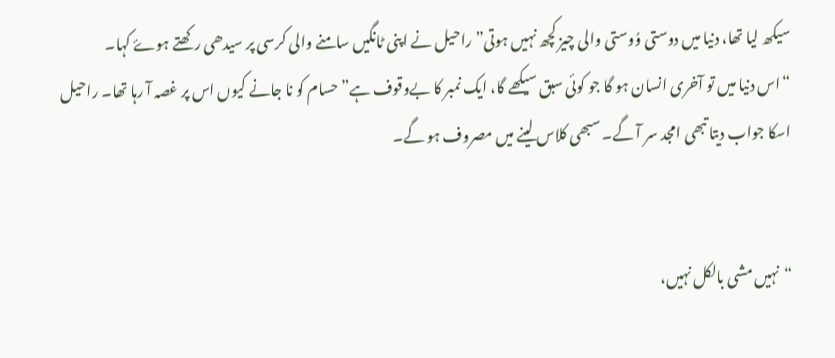سیکھ لیا تھا، دنیا میں دوستی وُوستی والی چیز کچھ نہیں ہوتی” راحیل نے اپنی ٹانگیں سامنے والی کرسی پر سیدھی رکھتے ہوۓ کہا۔
“اس دنیا میں تو آخری انسان ہو گا جو کوئی سبق سیکھے گا، ایک نمبر کا بےوقوف ہے” حسام کو نا جانے کیوں اس پر غصہ آ رہا تھا۔ راحیل اسکا جواب دیتا تبھی امجد سر آ گے۔ سبھی کلاس لینے میں مصروف ہو گے۔


“نہیں مشی بالکل نہیں،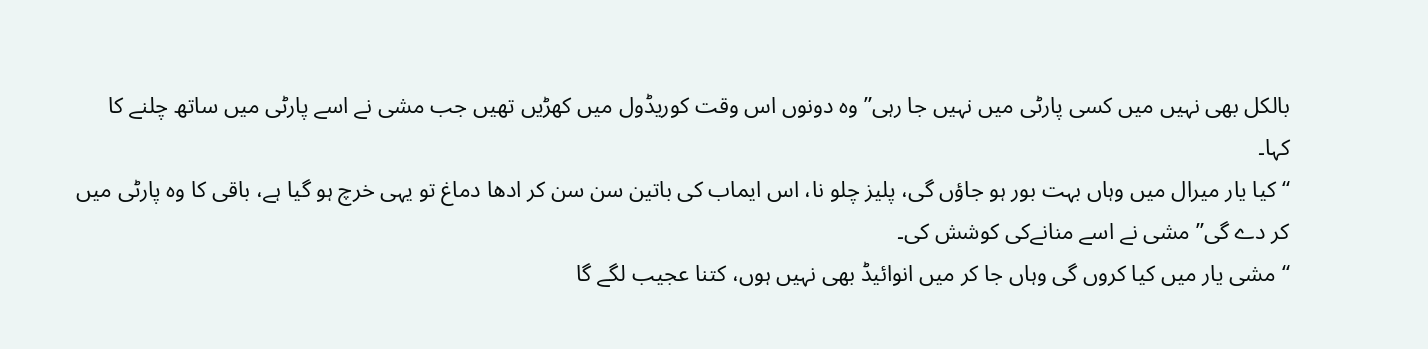بالکل بھی نہیں میں کسی پارٹی میں نہیں جا رہی” وہ دونوں اس وقت کوریڈول میں کھڑیں تھیں جب مشی نے اسے پارٹی میں ساتھ چلنے کا کہا۔
“کیا یار میرال میں وہاں بہت بور ہو جاؤں گی، پلیز چلو نا، اس ایماب کی باتین سن سن کر ادھا دماغ تو یہی خرچ ہو گیا ہے، باقی کا وہ پارٹی میں کر دے گی” مشی نے اسے منانےکی کوشش کی۔
“مشی یار میں کیا کروں گی وہاں جا کر میں انوائیڈ بھی نہیں ہوں، کتنا عجیب لگے گا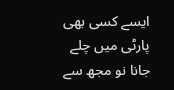ایسے کسی بھی پارٹی میں چلے جانا نو مجھ سے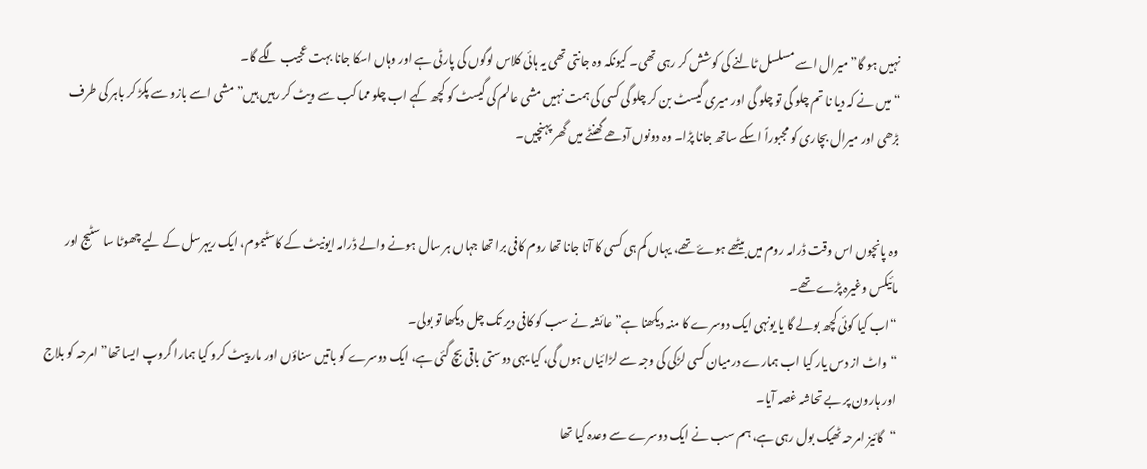نہیں ہو گا” میرال اسے مسلسل ٹالنے کی کوشش کر رہی تھی۔ کیونکہ وہ جانتی تھی یہ ہائی کلاس لوگوں کی پارٹی ہے اور وہاں اسکا جانا بہت عجیب لگے گا۔
“میں نے کہ دیا نا تم چلو گی تو چلو گی اور میری گیسٹ بن کر چلو گی کسی کی ہمت نہیں مشی عالم کی گیسٹ کو کچھ کہے اب چلو مما کب سے ویٹ کر رہیں ہیں” مشی اسے بازو سے پکڑ کر باہر کی طرف بڑھی اور میرال بچاری کو مجبوراً اسکے ساتھ جانا پڑا۔ وہ دونوں آدھے گھنٹے میں گھر پہنچیں۔


وہ پانچوں اس وقت ڈرامہ روم میں بیٹھے ہوۓ تھے، یہاں کم ہی کسی کا آنا جانا تھا روم کافی برا تھا جہاں ہر سال ہونے والے ڈرامہ ایونیٹ کے کاسٹیموم، ایک ریہرسل کے لیے چھوٹا سا سٹیج اور مائیکس وغیرہ پڑے تھے۔
“اب کیا کوئی کچھ بولے گا یا یونہی ایک دوسرے کا منہ دیکھنا ہے” عائشہ نے سب کو کافی دیر تک چل دیکھا تو بولی۔
“واٹ از دس یار کیا اب ہمارے درمیان کسی لڑکی کی وجہ سے لڑائیاں ہوں گی، کیا یہی دوستی باقی بچ گئی ہے، ایک دوسرے کو باتیں سناؤں اور مار پیٹ کرو کیا ہمارا گروپ ایسا تھا” امرحہ کو بلاج اور ہارون پر بے تحاشہ غصہ آیا۔
“گائیز امرحہ ٹھیک بول رہی ہے، ہم سب نے ایک دوسرے سے وعدہ کیا تھا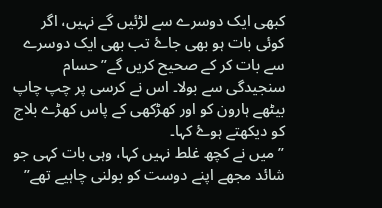کبھی ایک دوسرے سے لڑئیں گے نہیں، اگر کوئی بات ہو بھی جاۓ تب بھی ایک دوسرے سے بات کر کے صحیح کریں گے” حسام سنجیدگی سے بولا۔ اس نے کرسی پر چپ چاپ بیٹھے ہارون کو اور کھڑکھی کے پاس کھڑے بلاج کو دیکھتے ہوۓ کہا۔
” میں نے کچھ غلط نہیں کہا، وہی بات کہی جو شائد مجھے اپنے دوست کو بولنی چاہیے تھے”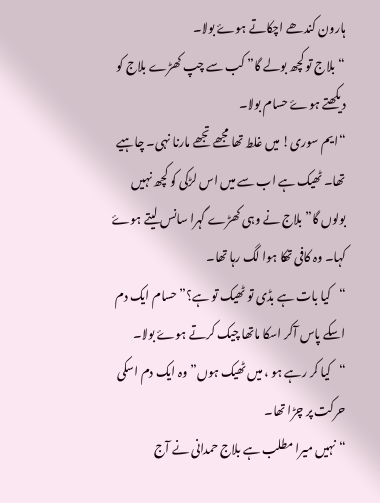ہارون کندھے اچکاتے ہوۓ بولا۔
“بلاج تو کچھ بولے گا” کب سے چپ کھڑے بلاج کو دیکھتے ہوۓ حسام بولا۔
“ایم سوری! میں غلط تھا مجھے تجھے مارنا نہی۔ چاہیے تھا۔ ٹھیک ہے اب سے میں اس لڑکی کو کچھ نہیں بولوں گا” بلاج نے وہی کھڑے گہرا سانس لیتے ہوۓ کہا۔ وہ کافی تھکا ہوا لگ رہا تھا۔
“کیا بات ہے بڈی تو ٹھیک تو ہے؟” حسام ایک دم اسکے پاس آکر اسکا ماتھا چیک کرتے ہوۓ بولا۔
“کیا کر رہے ہو ، میں ٹھیک ہوں” وہ ایک دم اسکی حرکت پر چڑا تھا۔
“نہیں میرا مطلب ہے بلاج حمدانی نے آج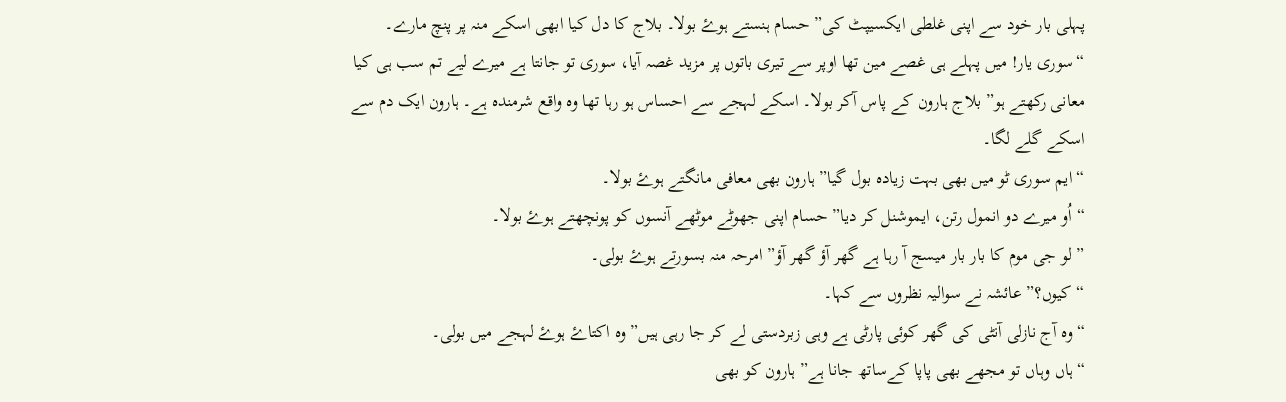پہلی بار خود سے اپنی غلطی ایکسیپٹ کی” حسام ہنستے ہوۓ بولا۔ بلاج کا دل کیا ابھی اسکے منہ پر پنچ مارے۔
“سوری یار! میں پہلے ہی غصے مین تھا اوپر سے تیری باتوں پر مزید غصہ آیا، سوری تو جانتا ہے میرے لیے تم سب ہی کیا معانی رکھتے ہو” بلاج ہارون کے پاس آکر بولا۔ اسکے لہجے سے احساس ہو رہا تھا وہ واقع شرمندہ ہے۔ ہارون ایک دم سے اسکے گلے لگا۔
“ایم سوری ٹو میں بھی بہت زیادہ بول گیا” ہارون بھی معافی مانگتے ہوۓ بولا۔
“اُو میرے دو انمول رتن، ایموشنل کر دیا” حسام اپنی جھوٹے موٹھے آنسوں کو پونچھتے ہوۓ بولا۔
” لو جی موم کا بار بار میسج آ رہا ہے گھر آؤ گھر آؤ” امرحہ منہ بسورتے ہوۓ بولی۔
“کیوں؟” عائشہ نے سوالیہ نظروں سے کہا۔
“وہ آج نازلی آنٹی کی گھر کوئی پارٹی ہے وہی زبردستی لے کر جا رہی ہیں” وہ اکتاۓ ہوۓ لہجے میں بولی۔
“ہاں وہاں تو مجھے بھی پاپا کےساتھ جانا ہے” ہارون کو بھی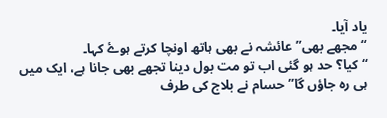یاد آیا۔
“مجھے بھی” عائشہ نے بھی ہاتھ اونچا کرتے ہوۓ کہا۔
“کیا؟ حد ہو گئی اب تو مت بول دینا تجھے بھی جانا ہے، ایک میں ہی رہ جاؤں گا” حسام نے بلاج کی طرف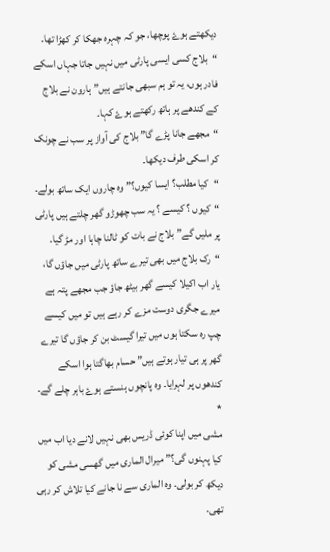دیکھتے ہوۓ پوچھا، جو کہ چہرہ جھکا کر کھڑا تھا۔
“بلاج کسی ایسی پارٹی میں نہیں جاتا جہاں اسکے فادر ہوں، یہ تو ہم سبھی جانتے ہیں” ہارون نے بلاج کے کندھے پر ہاتھ رکھتے ہوۓ کہا۔
“مجھے جانا پڑے گا” بلاج کی آواز پر سب نے چونک کر اسکی طرف دیکھا۔
“کیا مطلب؟ ایسا کیوں؟” وہ چاروں ایک ساتھ بولے۔
“کیوں ؟ کیسے ؟ یہ سب چھوڑو گھر چلتے ہیں پارٹی پر ملیں گے” بلاج نے بات کو ٹالنا چاہا اور مڑ گیا۔
“رک بلاج میں بھی تیرے ساتھ پارٹی میں جاؤں گا، یار اب اکیلا کیسے گھر بیٹھ جاؤ جب مجھے پتہ ہے میرے جگری دوست مزے کر رہے ہیں تو میں کیسے چپ رہ سکتا ہوں میں تیرا گیسٹ بن کر جاؤں گا تیرے گھر پر ہی تیار ہوتے ہیں” حسام بھاگتا ہوا اسکے کندھوں پر لہرایا۔ وہ پانچوں ہنستے ہوۓ باہر چلے گے۔
*
مشی میں اپنا کوئی ڈریس بھی نہیں لانے دیا اب میں کیا پہنوں گی؟” میرال الماری میں گھسی مشی کو دیکھ کر بولی۔ وہ الماری سے نا جانے کیا تلاش کر رہی تھی۔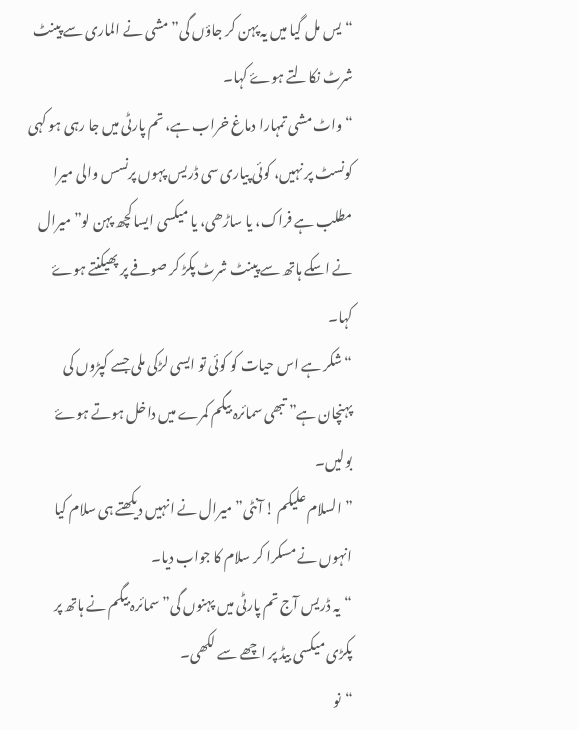“یس مل گیا میں یہ پہن کر جاؤں گی” مشی نے الماری سے پینٹ شرٹ نکالتے ہوۓ کہا۔
“واٹ مشی تمہارا دماغ خراب ہے، تم پارٹی میں جا رہی ہو کہی کونسٹ پر نہیں، کوئی پیاری سی ڈریس پہوں پرنسس والی میرا مطلب ہے فراک، یا ساڑھی، یا میکسی ایسا کچھ پہن لو” میرال نے اسکے ہاتھ سے پینٹ شرٹ پکڑ کر صوفے پر پھیکنتے ہوۓ کہا۔
“شکر ہے اس حیات کو کوئی تو ایسی لڑکی ملی جسے کپڑوں کی پہنچان ہے” تبھی سمائرہ بیگم کمرے میں داخل ہوتے ہوۓ بولیں۔
” السلام علیکم ! آنٹی” میرال نے انہیں دیکھتے ہی سلام کیا انہوں نے مسکرا کر سلام کا جواب دیا۔
“یہ ڈریس آج تم پارٹی میں پہنوں گی” سمائرہ بیگم نے ہاتھ پر پکڑی میکسی بیڈ پر اچھے سے لکھی۔
“نو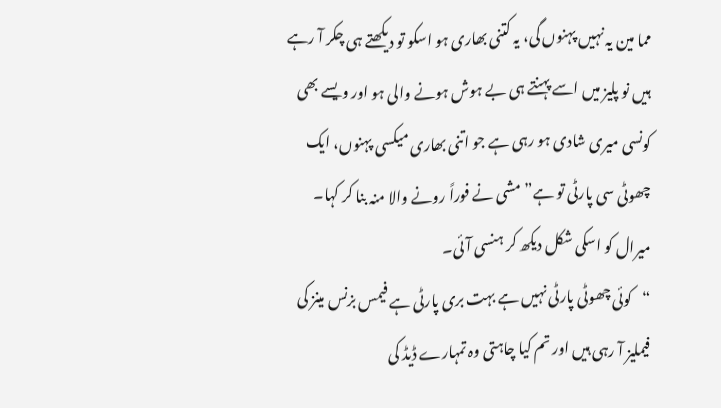مما مین یہ نہیں پہنوں گی، یہ کتنی بھاری ہو اسکو تو دیکھتے ہی چکر آ رہے ہیں نو پلیز میں اسے پہنتے ہی بے ہوش ہونے والی ہو اور ویسے بھی کونسی میری شادی ہو رہی ہے جو اتنی بھاری میکسی پہنوں، ایک چھوٹی سی پارٹی تو ہے” مشی نے فوراً رونے والا منہ بنا کر کہا۔ میرال کو اسکی شکل دیکھ کر ہنسی آئی۔
“کوئی چھوٹی پارٹی نہیں ہے بہت بری پارٹی ہے فیمس بزنس مینز کی فیملیز آ رہی ہیں اور تم کیا چاہتی وہ تمہارے ڈیڈ کی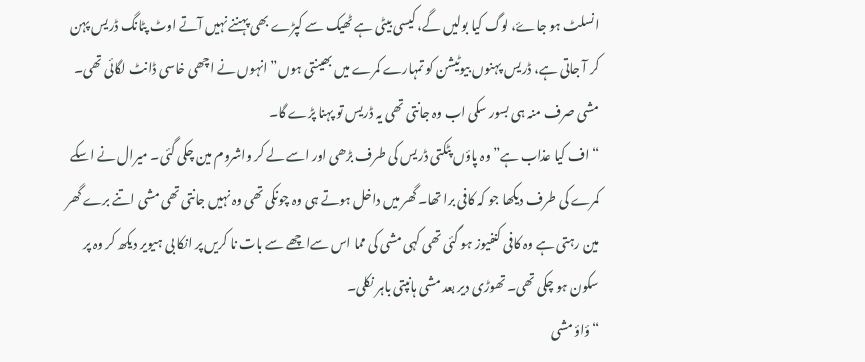انسلٹ ہو جاۓ، لوگ کیا بولیں گے، کیسی بیٹی ہے ٹھیک سے کپڑے بھی پہننے نہیں آتے اوٹ پٹانگ ڈریس پہن کر آ جاتی ہے، ڈریس پہنوں بیوٹیشن کو تمہارے کمرے میں بھینتی ہوں” انہوں نے اچھی خاسی ڈانٹ لگائی تھی۔ مشی صرف منہ ہی بسور سکی اب وہ جانتی تھی یہ ڈریس تو پہنا پڑے گا۔
“اف کیا عذاب ہے” وہ پاؤں پٹکتی ڈریس کی طرف بڑھی اور اسے لے کر واشروم مین چکی گئی۔ میرال نے اسکے کمرے کی طرف دیکھا جو کہ کافی برا تھا۔ گھر میں داخل ہوتے ہی وہ چونکی تھی وہ نہیں جانتی تھی مشی اتنے برے گھر مین رہتی ہے وہ کافی کنفیوز ہو گئی تھی کہی مشی کی مما اس سےاچھے سے بات نا کریں پر انکا بی ہیویر دیکھ کر وہ پر سکون ہو چکی تھی۔ تھوڑی دیر بعد مشی ہانپتی باہر نکلی۔
“ؤاؤ مشی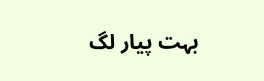بہت پیار لگ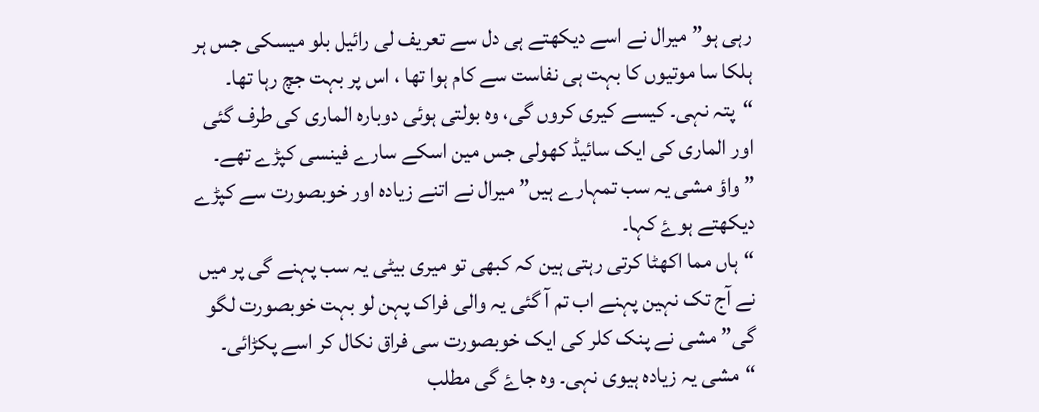رہی ہو” میرال نے اسے دیکھتے ہی دل سے تعریف لی رائیل بلو میسکی جس ہر ہلکا سا موتیوں کا بہت ہی نفاست سے کام ہوا تھا ، اس پر بہت جچ رہا تھا۔
“پتہ نہی۔ کیسے کیری کروں گی، وہ بولتی ہوئی دوبارہ الماری کی طرف گئی اور الماری کی ایک سائیڈ کھولی جس مین اسکے سارے فینسی کپڑے تھے۔
” واؤ مشی یہ سب تمہارے ہیں” میرال نے اتنے زیادہ اور خوبصورت سے کپڑے دیکھتے ہوۓ کہا۔
“ہاں مما اکھٹا کرتی رہتی ہین کہ کبھی تو میری بیٹی یہ سب پہنے گی پر میں نے آج تک نہین پہنے اب تم آ گئی یہ والی فراک پہن لو بہت خوبصورت لگو گی” مشی نے پنک کلر کی ایک خوبصورت سی فراق نکال کر اسے پکڑائی۔
“مشی یہ زیادہ ہیوی نہی۔ وہ جاۓ گی مطلب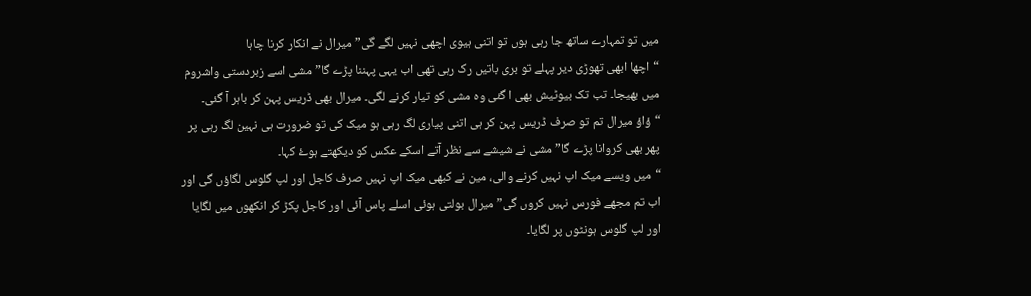میں تو تمہارے ساتھ جا رہی ہوں تو اتنی ہیوی اچھی نہیں لگے گی” میرال نے انکار کرنا چاہا
“اچھا ابھی تھوڑی دیر پہلے تو بری باتیں رک رہی تھی اب یہی پہننا پڑے گا” مشی اسے زبردستی واشروم میں بھیجا۔ تب تک بیوٹیش بھی ا گئی وہ مشی کو تیار کرنے لگی۔ میرال بھی ڈریس پہن کر باہر آ گئی۔
“ؤاؤ میرال تم تو صرف ڈریس پہن کر ہی اتنی پیاری لگ رہی ہو میک کی تو ضرورت ہی نہین لگ رہی پر پھر بھی کروانا پڑے گا” مشی نے شیشے سے نظر آتے اسکے عکس کو دیکھتے ہوۓ کہا۔
“میں ویسے میک اپ نہیں کرنے والی، مین نے کبھی میک اپ نہیں صرف کاجل اور لپ گلوس لگاؤں گی اور اب تم مجھے فورس نہیں کروں گی” میرال بولتی ہوئی اسلے پاس آئی اور کاجل پکڑ کر انکھوں میں لگایا اور لپ گلوس ہونٹوں پر لگایا۔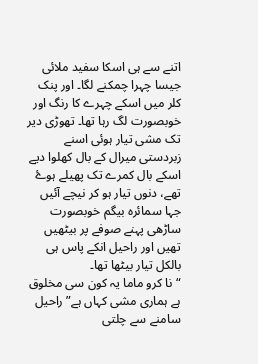اتنے سے ہی اسکا سفید ملائی جیسا چہرا چمکنے لگا۔ اور پنک کلر میں اسکے چہرے کا رنگ اور خوبصورت لگ رہا تھا۔ تھوڑی دیر تک مشی تیار ہوئی اسنے زبردستی میرال کے بال کھلوا دیے اسکے بال کمرے تک پھیلے ہوۓ تھے، دنوں تیار ہو کر نیچے آئیں جہا سمائرہ بیگم خوبصورت ساڑھی پہنے صوفے پر بیٹھیں تھیں اور راحیل انکے پاس ہی بالکل تیار بیٹھا تھا۔
“نا کرو ماما یہ کون سی مخلوق ہے ہماری مشی کہاں ہے” راحیل سامنے سے چلتی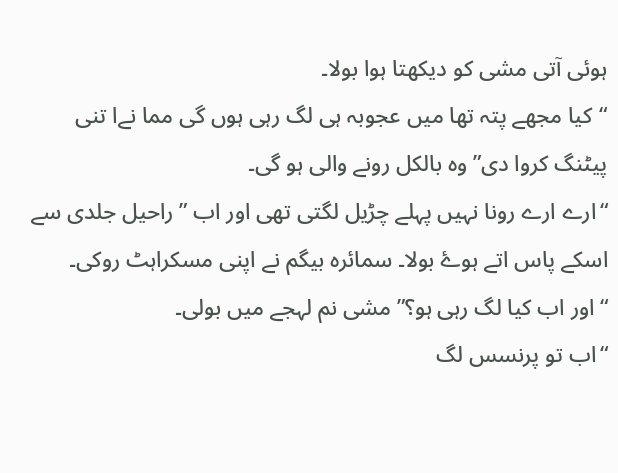ہوئی آتی مشی کو دیکھتا ہوا بولا۔
“کیا مجھے پتہ تھا میں عجوبہ ہی لگ رہی ہوں گی مما نےا تنی پیٹنگ کروا دی” وہ بالکل رونے والی ہو گی۔
“ارے ارے رونا نہیں پہلے چڑیل لگتی تھی اور اب ” راحیل جلدی سے اسکے پاس اتے ہوۓ بولا۔ سمائرہ بیگم نے اپنی مسکراہٹ روکی۔
“اور اب کیا لگ رہی ہو؟” مشی نم لہجے میں بولی۔
“اب تو پرنسس لگ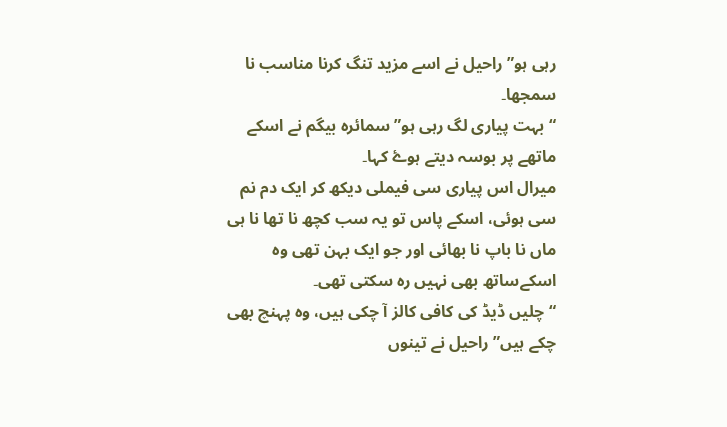رہی ہو” راحیل نے اسے مزید تنگ کرنا مناسب نا سمجھا۔
“بہت پیاری لگ رہی ہو” سمائرہ بیگم نے اسکے ماتھے پر بوسہ دیتے ہوۓ کہا۔
میرال اس پیاری سی فیملی دیکھ کر ایک دم نم سی ہوئی، اسکے پاس تو یہ سب کچھ نا تھا نا ہی ماں نا باپ نا بھائی اور جو ایک بہن تھی وہ اسکےساتھ بھی نہیں رہ سکتی تھی۔
“چلیں ڈیڈ کی کافی کالز آ چکی ہیں، وہ پہنچ بھی چکے ہیں” راحیل نے تینوں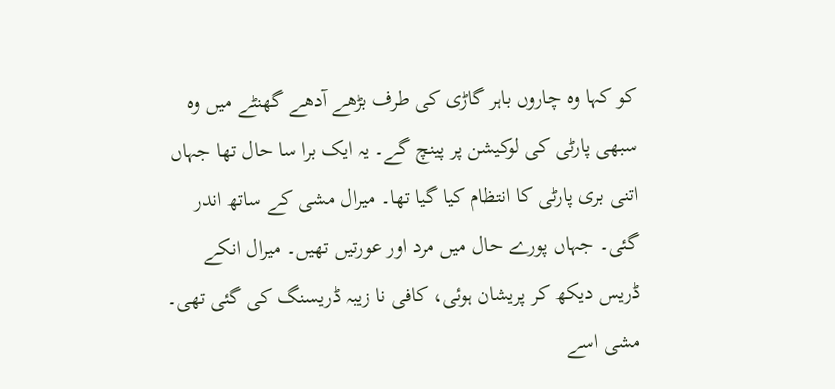کو کہا وہ چاروں باہر گاڑی کی طرف بڑھے آدھے گھنٹے میں وہ سبھی پارٹی کی لوکیشن پر پینچ گے۔ یہ ایک برا سا حال تھا جہاں اتنی بری پارٹی کا انتظام کیا گیا تھا۔ میرال مشی کے ساتھ اندر گئی۔ جہاں پورے حال میں مرد اور عورتیں تھیں۔ میرال انکے ڈریس دیکھ کر پریشان ہوئی، کافی نا زیبہ ڈریسنگ کی گئی تھی۔ مشی اسے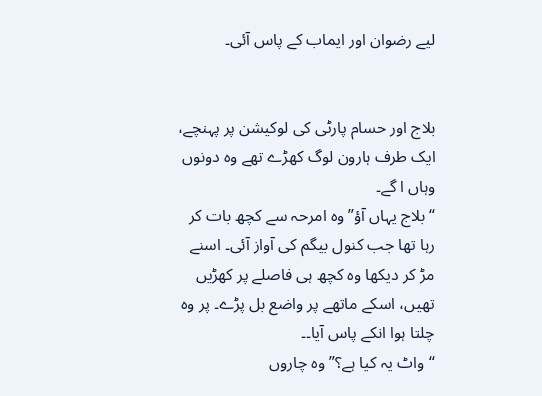لیے رضوان اور ایماب کے پاس آئی۔


بلاج اور حسام پارٹی کی لوکیشن پر پہنچے، ایک طرف ہارون لوگ کھڑے تھے وہ دونوں وہاں ا گے۔
“بلاج یہاں آؤ” وہ امرحہ سے کچھ بات کر رہا تھا جب کنول بیگم کی آواز آئی۔ اسنے مڑ کر دیکھا وہ کچھ ہی فاصلے پر کھڑیں تھیں، اسکے ماتھے پر واضع بل پڑے۔ پر وہ چلتا ہوا انکے پاس آیا۔۔
“واٹ یہ کیا ہے؟” وہ چاروں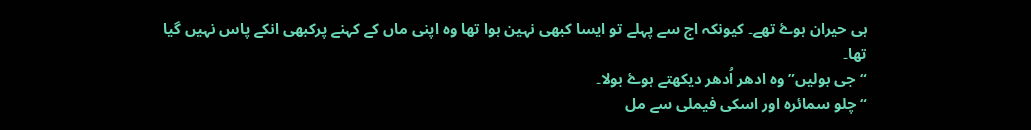ہی حیران ہوۓ تھے۔ کیونکہ اج سے پہلے تو ایسا کبھی نہین ہوا تھا وہ اپنی ماں کے کہنے پرکبھی انکے پاس نہیں گیا تھا۔
“جی بولیں” وہ ادھر اُدھر دیکھتے ہوۓ بولا۔
“چلو سمائرہ اور اسکی فیملی سے مل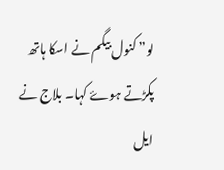لو” کنول بیگم نے اسکا ہاتھ پکڑتے ہوۓ کہا۔ بلاج نے ایل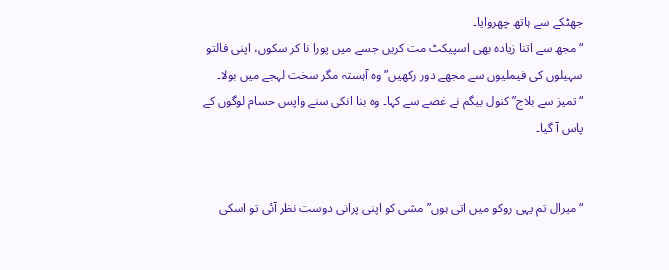جھٹکے سے ہاتھ چھروایا۔
“مجھ سے اتنا زیادہ بھی اسپیکٹ مت کریں جسے میں پورا نا کر سکوں، اپنی فالتو سہیلوں کی فیملیوں سے مجھے دور رکھیں” وہ آہستہ مگر سخت لہجے میں بولا۔
“تمیز سے بلاج” کنول بیگم نے غصے سے کہا۔ وہ بنا انکی سنے واپس حسام لوگوں کے پاس آ گیا۔


“میرال تم یہی روکو میں اتی ہوں” مشی کو اپنی پرانی دوست نظر آئی تو اسکی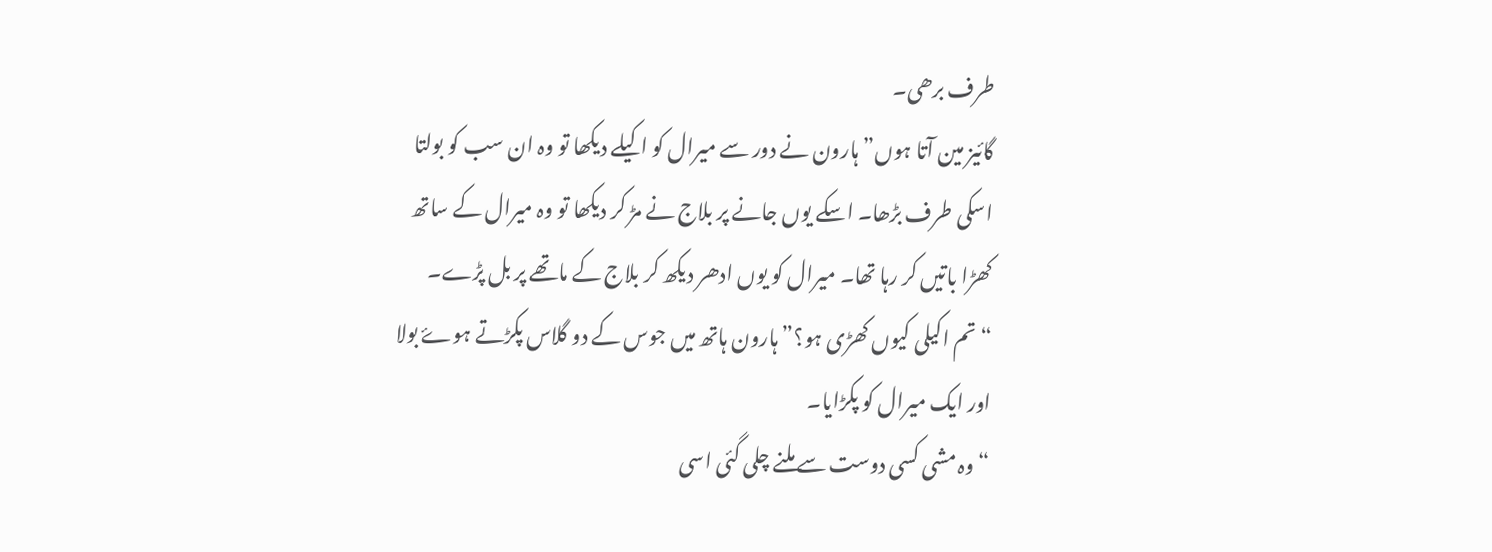طرف برھی۔
گائیز مین آتا ہوں” ہارون نے دور سے میرال کو اکیلے دیکھا تو وہ ان سب کو بولتا اسکی طرف بڑھا۔ اسکے یوں جانے پر بلاج نے مڑ کر دیکھا تو وہ میرال کے ساتھ کھڑا باتیں کر رہا تھا۔ میرال کو یوں ادھر دیکھ کر بلاج کے ماتھے پر بل پڑے۔
“تم اکیلی کیوں کھڑی ہو؟” ہارون ہاتھ میں جوس کے دو گلاس پکڑتے ہوۓ بولا اور ایک میرال کو پکڑایا۔
“وہ مشی کسی دوست سے ملنے چلی گئی اسی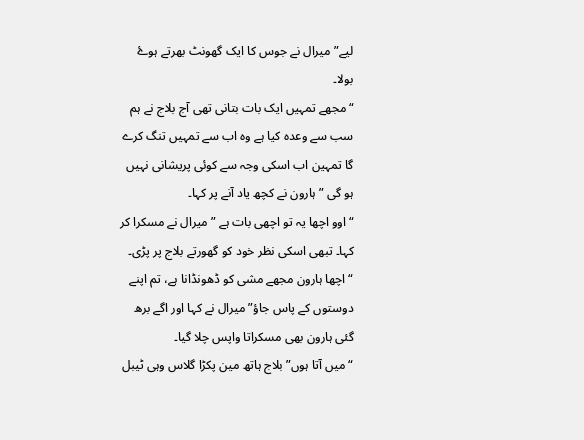لیے” میرال نے جوس کا ایک گھونٹ بھرتے ہوۓ بولا۔
“مجھے تمہیں ایک بات بتانی تھی آج بلاج نے ہم سب سے وعدہ کیا ہے وہ اب سے تمہیں تنگ کرے گا تمہین اب اسکی وجہ سے کوئی پریشانی نہیں ہو گی ” ہارون نے کچھ یاد آنے پر کہا۔
“اوو اچھا یہ تو اچھی بات ہے ” میرال نے مسکرا کر کہا۔ تبھی اسکی نظر خود کو گھورتے بلاج پر پڑی۔
“اچھا ہارون مجھے مشی کو ڈھونڈانا ہے، تم اپنے دوستوں کے پاس جاؤ” میرال نے کہا اور اگے برھ گئی ہارون بھی مسکراتا واپس چلا گیا۔
“میں آتا ہوں” بلاج ہاتھ مین پکڑا گلاس وہی ٹیبل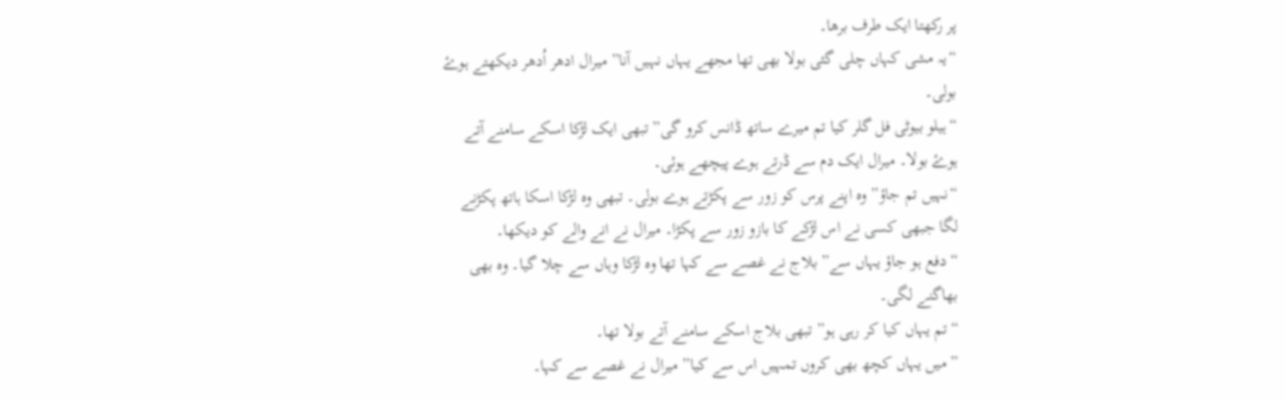پر رکھتا ایک طرف برھا۔
“یہ مشی کہاں چلی گئی بولا بھی تھا مجھے یہاں نہیں آنا” میرال ادھر اُدھر دیکھتے ہوۓ بولی۔
“ہیلو بیوٹی فل گلر کیا تم میرے ساتھ ڈانس کرو گی” تبھی ایک لڑکا اسکے سامنے آتے ہوۓ بولا۔ میرال ایک دم سے ڈرتے ہوے پیچھے ہوئی۔
“نہیں تم جاؤ” وہ اپنے پرس کو زور سے پکڑتے ہوے بولی۔ تبھی وہ لڑکا اسکا ہاتھ پکڑنے لگا جبھی کسی نے اس لڑکے کا بازو زور سے پکڑا۔ میرال نے انے والے کو دیکھا۔
“دفع ہو جاؤ یہاں سے” بلاج نے غصے سے کہا تھا وہ لڑکا وہاں سے چلا گیا۔ وہ بھی بھاگنے لگی۔
“تم یہاں کیا کر رہی ہو” تبھی بلاج اسکے سامنے آتے بولا تھا۔
” میں یہاں کچھ بھی کروں تمہیں اس سے کیا” میرال نے غصے سے کہا۔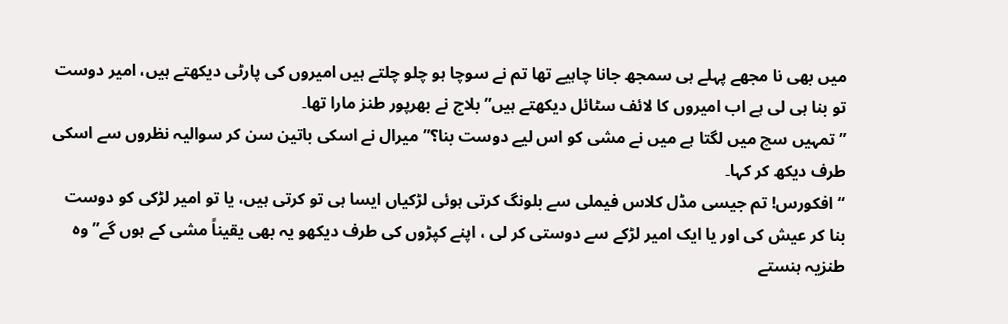میں بھی نا مجھے پہلے ہی سمجھ جانا چاہیے تھا تم نے سوچا ہو چلو چلتے ہیں امیروں کی پارٹی دیکھتے ہیں، امیر دوست تو بنا ہی لی ہے اب امیروں کا لائف سٹائل دیکھتے ہیں” بلاج نے بھرپور طنز مارا تھا۔
” تمہیں سچ میں لگتا ہے میں نے مشی کو اس لیے دوست بنا؟” میرال نے اسکی باتین سن کر سوالیہ نظروں سے اسکی طرف دیکھ کر کہا۔
“افکورس! تم جیسی مڈل کلاس فیملی سے بلونگ کرتی ہوئی لڑکیاں ایسا ہی تو کرتی ہیں، یا تو امیر لڑکی کو دوست بنا کر عیش کی اور یا ایک امیر لڑکے سے دوستی کر لی ، اپنے کپڑوں کی طرف دیکھو یہ بھی یقیناً مشی کے ہوں گے” وہ طنزیہ ہنستے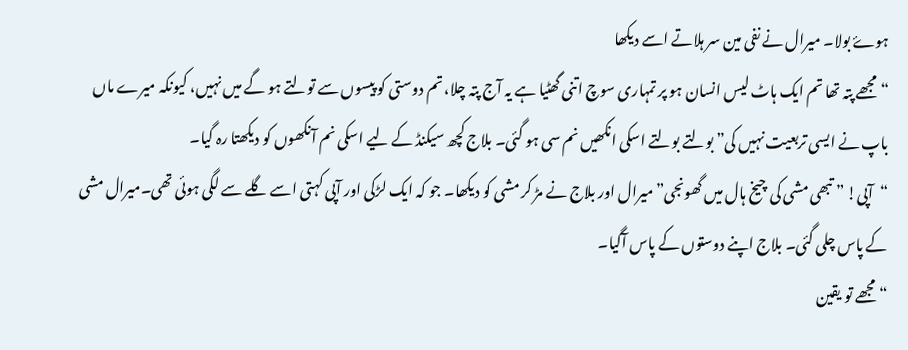ہوۓ بولا۔ میرال نے نفی مین سر ہلاتے اسے دیکھا
“مجھے پتہ تھا تم ایک ہاٹ لیس انسان ہو پر تمہاری سوچ اتنی گھٹیا ہے یہ آج پتہ چلا، تم دوستی کو پیسوں سے تولتے ہو گے میں نہیں، کیونکہ میرے ماں باپ نے ایسی تربعیت نہیں کی” بولتے بولتے اسکی انکھیں نم سی ہو گئی۔ بلاج کچھ سیکنڈ کے لیے اسکی نم آنکھوں کو دیکھتا رہ گیا۔
“آپی! ” تبھی مشی کی چیخ ہال میں گھونجی” میرال اور بلاج نے مڑ کر مشی کو دیکھا۔ جو کہ ایک لڑکی اور آپی کہتی اسے گلے سے لگی ہوئی تھی۔میرال مشی کے پاس چلی گئی۔ بلاج اپنے دوستوں کے پاس آگیا۔
“مجھے تو یقین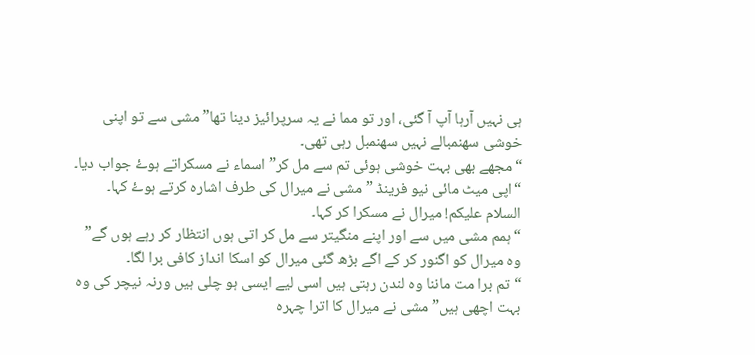ہی نہیں آرہا آپ آ گئی، اور تو مما نے یہ سرپرائیز دینا تھا” مشی سے تو اپنی خوشی سھنمبالے نہیں سھنمبل رہی تھی۔
“مجھے بھی بہت خوشی ہوئی تم سے مل کر” اسماء نے مسکراتے ہوۓ جواب دیا۔
“اپی میٹ مائی نیو فرینڈ ” مشی نے میرال کی طرف اشارہ کرتے ہوۓ کہا۔
السلام علیکم! میرال نے مسکرا کر کہا۔
“ہمم مشی میں سے اور اپنے منگیتر سے مل کر اتی ہوں انتظار کر رہے ہوں گے” وہ میرال کو اگنور کر کے اگے بڑھ گئی میرال کو اسکا انداز کافی برا لگا۔
“تم برا مت ماننا وہ لندن رہتی ہیں اسی لیے ایسی ہو چلی ہیں ورنہ نیچر کی وہ بہت اچھی ہیں” مشی نے میرال کا اترا چہرہ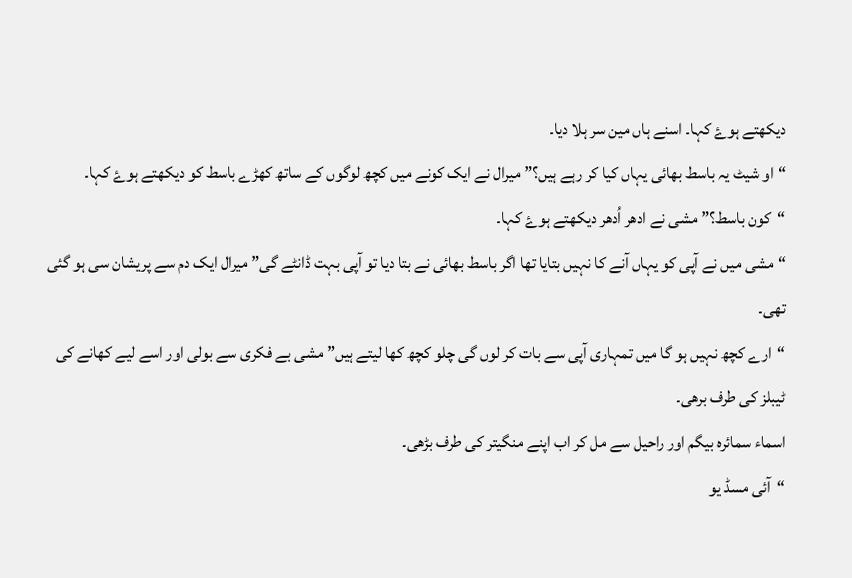دیکھتے ہوۓ کہا۔ اسنے ہاں مین سر ہلا دیا۔
“او شیٹ یہ باسط بھائی یہاں کیا کر رہے ہیں؟” میرال نے ایک کونے میں کچھ لوگوں کے ساتھ کھڑے باسط کو دیکھتے ہوۓ کہا۔
“کون باسط؟” مشی نے ادھر اُدھر دیکھتے ہوۓ کہا۔
“مشی میں نے آپی کو یہاں آنے کا نہیں بتایا تھا اگر باسط بھائی نے بتا دیا تو آپی بہت ڈانٹے گی” میرال ایک دم سے پریشان سی ہو گئی تھی۔
“ارے کچھ نہیں ہو گا میں تمہاری آپی سے بات کر لوں گی چلو کچھ کھا لیتے ہیں” مشی بے فکری سے بولی اور اسے لیے کھانے کی ٹیبلز کی طرف برھی۔
اسماء سمائرہ بیگم اور راحیل سے مل کر اب اپنے منگیتر کی طرف بڑھی۔
“آئی مسڈ یو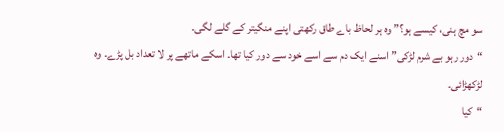سو مچ ہنی، کیسے ہو؟” وہ ہر لحاظ باے طاق رکھتی اپنے منگیتر کے گلے لگی۔
“دور رہو بے شرم لڑکی” اسنے ایک دم سے اسے خود سے دور کیا تھا۔ اسکے ماتھے پر لا تعداد بل پڑے۔ وہ لڑکھڑائی۔
“کیا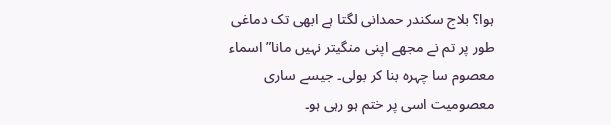ہوا؟ بلاج سکندر حمدانی لگتا ہے ابھی تک دماغی طور پر تم نے مجھے اپنی منگیتر نہیں مانا” اسماء معصوم سا چہرہ بنا کر بولی۔ جیسے ساری معصومیت اسی پر ختم ہو رہی ہو۔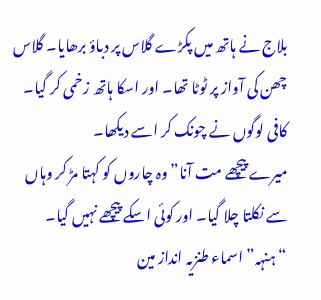بلاج نے ہاتھ میں پکڑے گلاس پر دباؤ برھایا۔ گلاس چھن کی آواز پر ٹوٹا تھا۔ اور اسکا ہاتھ زخمی کر گیا۔ کافی لوگوں نے چونک کر اسے دیکھا۔
میرے پیچھے مت آنا” وہ چاروں کو کہتا مڑ کر وہاں سے نکلتا چلا گیا۔ اور کوئی اسکے پیچھے نہیں گیا۔
“ہنہہ” اسماء طنزیہ انداز مین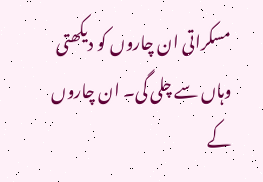مسکراتی ان چاروں کو دیکھتی وہاں سے چلی گی۔ ان چاروں کے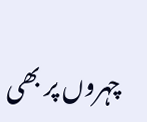چہروں پر بھی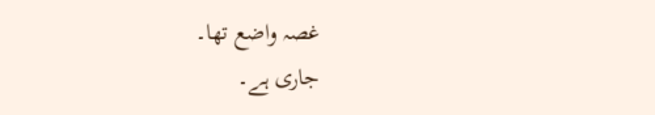غصہ واضع تھا۔
جاری ہے۔